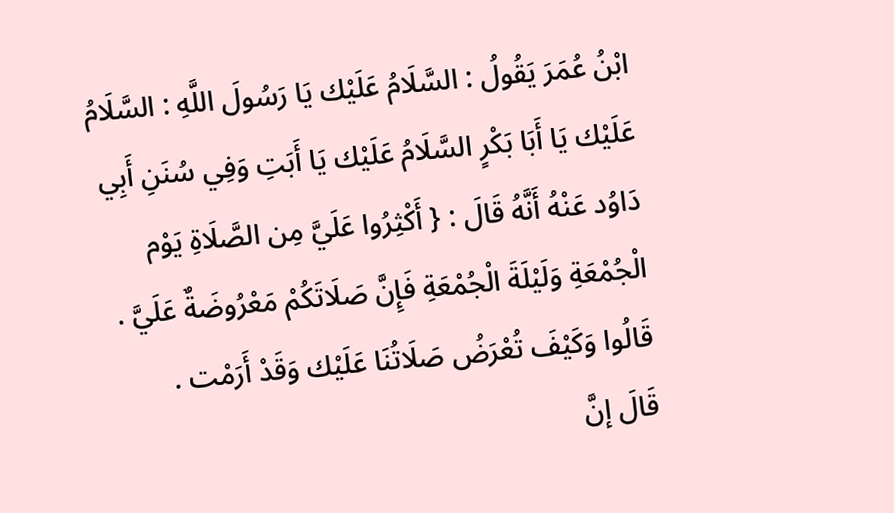ابْنُ عُمَرَ يَقُولُ : السَّلَامُ عَلَيْك يَا رَسُولَ اللَّهِ : السَّلَامُ عَلَيْك يَا أَبَا بَكْرٍ السَّلَامُ عَلَيْك يَا أَبَتِ وَفِي سُنَنِ أَبِي دَاوُد عَنْهُ أَنَّهُ قَالَ : { أَكْثِرُوا عَلَيَّ مِن الصَّلَاةِ يَوْم الْجُمْعَةِ وَلَيْلَةَ الْجُمْعَةِ فَإِنَّ صَلَاتَكُمْ مَعْرُوضَةٌ عَلَيَّ .
قَالُوا وَكَيْفَ تُعْرَضُ صَلَاتُنَا عَلَيْك وَقَدْ أَرَمْت .
قَالَ إنَّ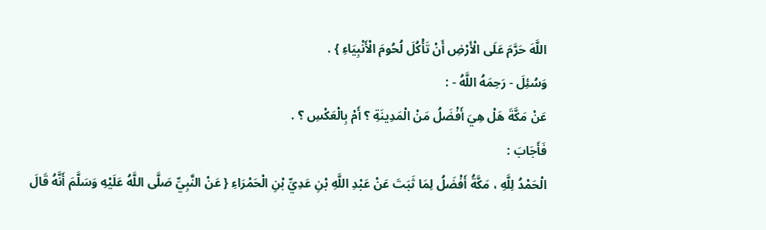اللَّهَ حَرَّمَ عَلَى الْأَرْضِ أَنْ تَأْكُلَ لُحُومَ الْأَنْبِيَاءِ } .
وَسُئِلَ - رَحِمَهُ اللَّهُ - :
عَنْ مَكَّةَ هَلْ هِيَ أَفْضَلُ مَنْ الْمَدِينَةِ ؟ أَمْ بِالْعَكْسِ ؟ .
فَأَجَابَ :
الْحَمْدُ لِلَّهِ ، مَكَّةُ أَفْضَلُ لِمَا ثَبَتَ عَنْ عَبْدِ اللَّهِ بْنِ عَدِيِّ بْنِ الْحَمْرَاءِ { عَنْ النَّبِيِّ صَلَّى اللَّهُ عَلَيْهِ وَسَلَّمَ أَنَّهُ قَالَ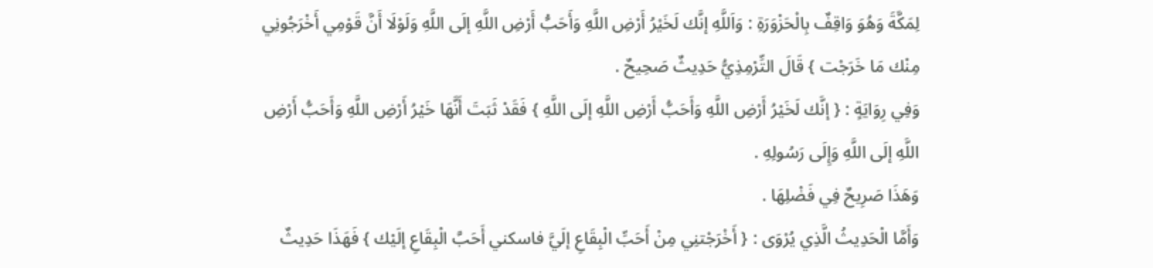لِمَكَّةَ وَهُوَ وَاقِفٌ بِالْحَزْوَرَةِ : وَاَللَّهِ إنَّك لَخَيْرُ أَرْضِ اللَّهِ وَأَحَبُّ أَرْضِ اللَّهِ إلَى اللَّهِ وَلَوْلَا أَنَّ قَوْمِي أَخْرَجُونِي مِنْك مَا خَرَجْت } قَالَ التِّرْمِذِيُّ حَدِيثٌ صَحِيحٌ .
وَفِي رِوَايَةٍ : { إنَّك لَخَيْرُ أَرْضِ اللَّهِ وَأَحَبُّ أَرْضِ اللَّهِ إلَى اللَّهِ } فَقَدْ ثَبَتَ أَنَّهَا خَيْرُ أَرْضِ اللَّهِ وَأَحَبُّ أَرْضِ اللَّهِ إلَى اللَّهِ وَإِلَى رَسُولِهِ .
وَهَذَا صَرِيحٌ فِي فَضْلِهَا .
وَأَمَّا الْحَدِيثُ الَّذِي يُرْوَى : { أَخْرَجْتنِي مِنْ أَحَبِّ الْبِقَاعِ إلَيَّ فاسكني أَحَبَّ الْبِقَاعِ إلَيْك } فَهَذَا حَدِيثٌ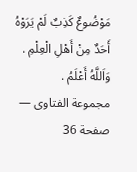مَوْضُوعٌ كَذِبٌ لَمْ يَرَوْهُ أَحَدٌ مِنْ أَهْلِ الْعِلْمِ .
وَاَللَّهُ أَعْلَمُ .
مجموعة الفتاوى — صفحة 36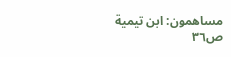مساهمون: ابن تيمية
ص٣٦